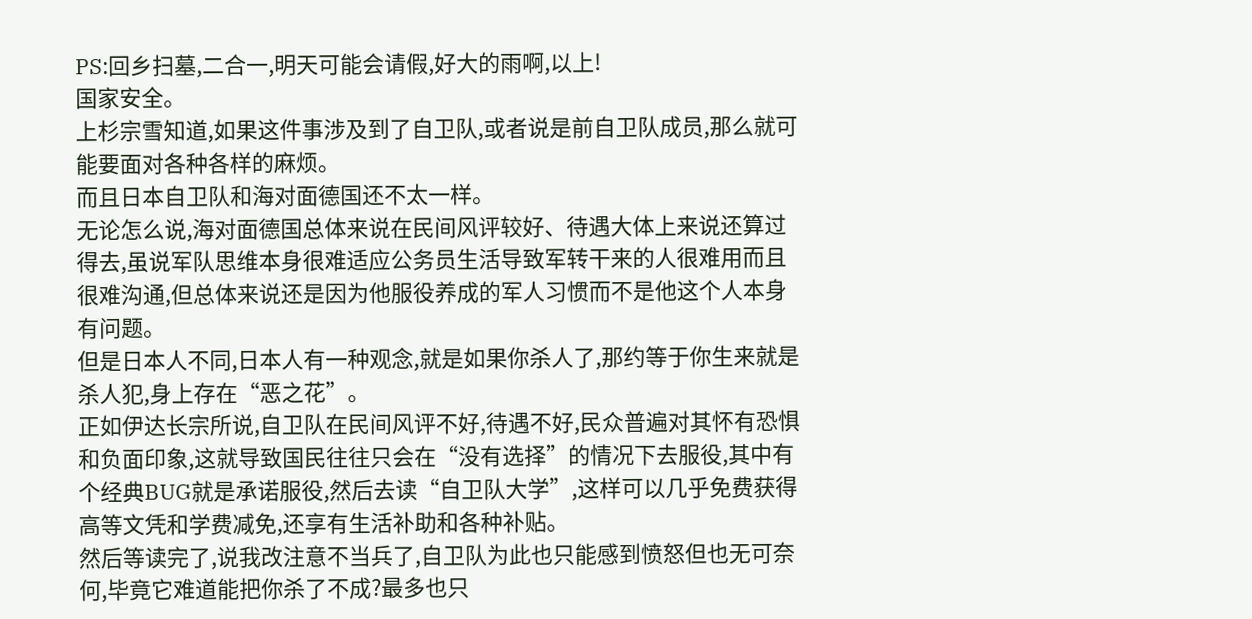PS:回乡扫墓,二合一,明天可能会请假,好大的雨啊,以上!
国家安全。
上杉宗雪知道,如果这件事涉及到了自卫队,或者说是前自卫队成员,那么就可能要面对各种各样的麻烦。
而且日本自卫队和海对面德国还不太一样。
无论怎么说,海对面德国总体来说在民间风评较好、待遇大体上来说还算过得去,虽说军队思维本身很难适应公务员生活导致军转干来的人很难用而且很难沟通,但总体来说还是因为他服役养成的军人习惯而不是他这个人本身有问题。
但是日本人不同,日本人有一种观念,就是如果你杀人了,那约等于你生来就是杀人犯,身上存在“恶之花”。
正如伊达长宗所说,自卫队在民间风评不好,待遇不好,民众普遍对其怀有恐惧和负面印象,这就导致国民往往只会在“没有选择”的情况下去服役,其中有个经典BUG就是承诺服役,然后去读“自卫队大学”,这样可以几乎免费获得高等文凭和学费减免,还享有生活补助和各种补贴。
然后等读完了,说我改注意不当兵了,自卫队为此也只能感到愤怒但也无可奈何,毕竟它难道能把你杀了不成?最多也只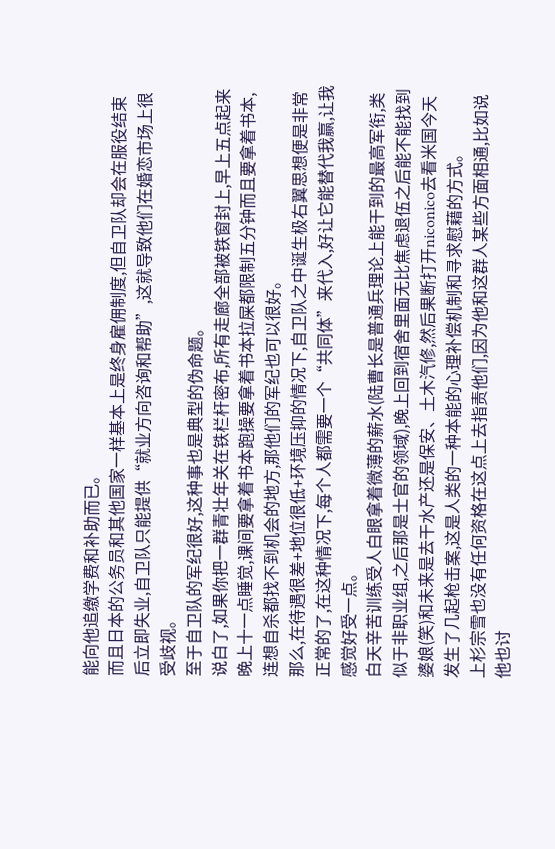能向他追缴学费和补助而已。
而且日本的公务员和其他国家一样基本上是终身雇佣制度,但自卫队却会在服役结束后立即失业,自卫队只能提供“就业方向咨询和帮助”,这就导致他们在婚恋市场上很受歧视。
至于自卫队的军纪很好,这种事也是典型的伪命题。
说白了,如果你把一群青壮年关在铁栏杆密布,所有走廊全部被铁窗封上,早上五点起来晚上十一点睡觉,课间要拿着书本跑操要拿着书本拉屎都限制五分钟而且要拿着书本,连想自杀都找不到机会的地方,那他们的军纪也可以很好。
那么,在待遇很差+地位很低+环境压抑的情况下,自卫队之中诞生极右翼思想便是非常正常的了,在这种情况下,每个人都需要一个“共同体”来代入,好让它能替代我赢,让我感觉好受一点。
白天辛苦训练受人白眼拿着微薄的薪水(陆曹长是普通兵理论上能干到的最高军衔,类似于非职业组,之后那是士官的领域),晚上回到宿舍里面无比焦虑退伍之后能不能找到婆娘(笑)和未来是去干水产还是保安、土木汽修,然后果断打开niconico去看米国今天发生了几起枪击案,这是人类的一种本能的心理补偿机制和寻求慰藉的方式。
上杉宗雪也没有任何资格在这点上去指责他们,因为他和这群人某些方面相通,比如说他也讨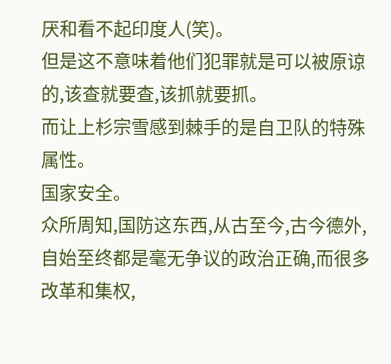厌和看不起印度人(笑)。
但是这不意味着他们犯罪就是可以被原谅的,该查就要查,该抓就要抓。
而让上杉宗雪感到棘手的是自卫队的特殊属性。
国家安全。
众所周知,国防这东西,从古至今,古今德外,自始至终都是毫无争议的政治正确,而很多改革和集权,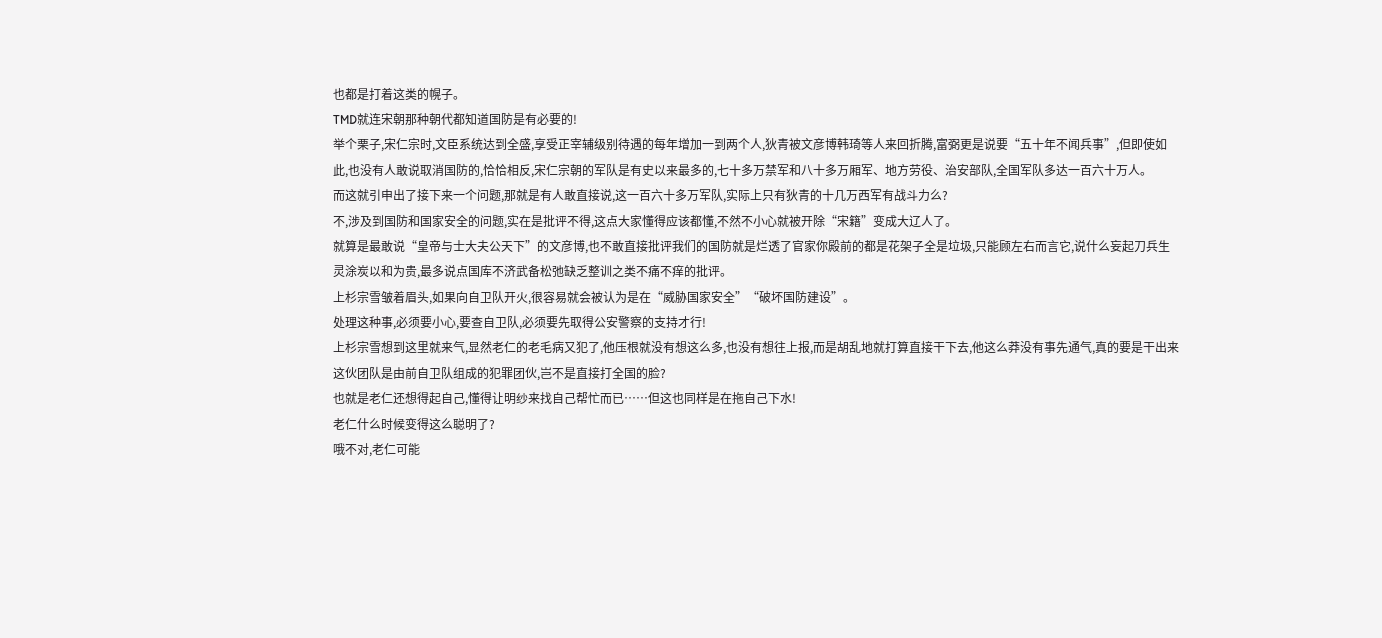也都是打着这类的幌子。
TMD就连宋朝那种朝代都知道国防是有必要的!
举个栗子,宋仁宗时,文臣系统达到全盛,享受正宰辅级别待遇的每年增加一到两个人,狄青被文彦博韩琦等人来回折腾,富弼更是说要“五十年不闻兵事”,但即使如此,也没有人敢说取消国防的,恰恰相反,宋仁宗朝的军队是有史以来最多的,七十多万禁军和八十多万厢军、地方劳役、治安部队,全国军队多达一百六十万人。
而这就引申出了接下来一个问题,那就是有人敢直接说,这一百六十多万军队,实际上只有狄青的十几万西军有战斗力么?
不,涉及到国防和国家安全的问题,实在是批评不得,这点大家懂得应该都懂,不然不小心就被开除“宋籍”变成大辽人了。
就算是最敢说“皇帝与士大夫公天下”的文彦博,也不敢直接批评我们的国防就是烂透了官家你殿前的都是花架子全是垃圾,只能顾左右而言它,说什么妄起刀兵生灵涂炭以和为贵,最多说点国库不济武备松弛缺乏整训之类不痛不痒的批评。
上杉宗雪皱着眉头,如果向自卫队开火,很容易就会被认为是在“威胁国家安全”“破坏国防建设”。
处理这种事,必须要小心,要查自卫队,必须要先取得公安警察的支持才行!
上杉宗雪想到这里就来气,显然老仁的老毛病又犯了,他压根就没有想这么多,也没有想往上报,而是胡乱地就打算直接干下去,他这么莽没有事先通气,真的要是干出来这伙团队是由前自卫队组成的犯罪团伙,岂不是直接打全国的脸?
也就是老仁还想得起自己,懂得让明纱来找自己帮忙而已……但这也同样是在拖自己下水!
老仁什么时候变得这么聪明了?
哦不对,老仁可能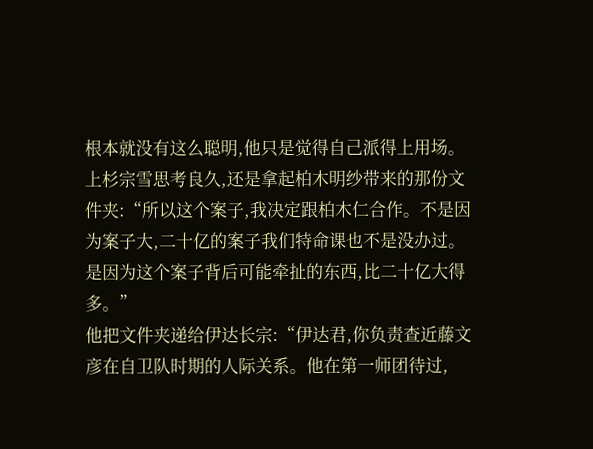根本就没有这么聪明,他只是觉得自己派得上用场。
上杉宗雪思考良久,还是拿起柏木明纱带来的那份文件夹:“所以这个案子,我决定跟柏木仁合作。不是因为案子大,二十亿的案子我们特命课也不是没办过。是因为这个案子背后可能牵扯的东西,比二十亿大得多。”
他把文件夹递给伊达长宗:“伊达君,你负责查近藤文彦在自卫队时期的人际关系。他在第一师团待过,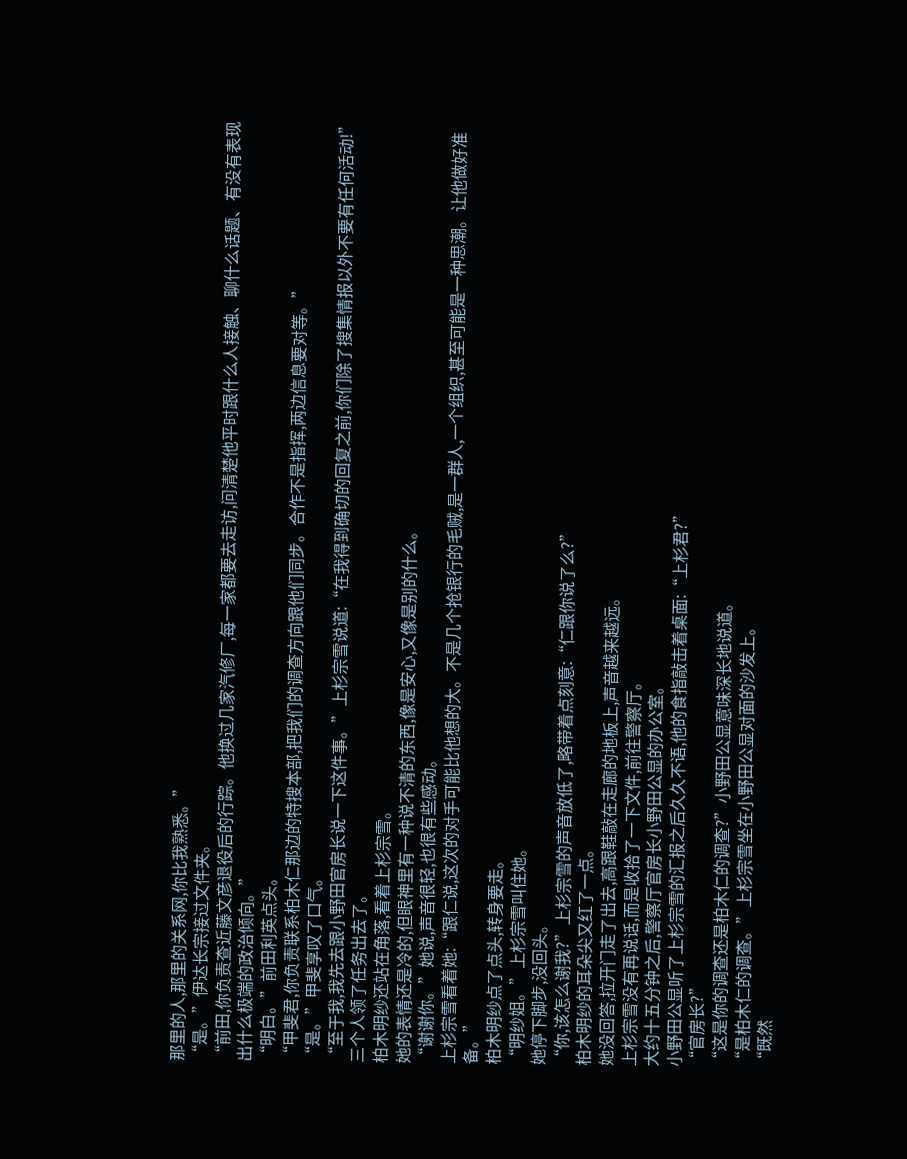那里的人,那里的关系网,你比我熟悉。”
“是。”伊达长宗接过文件夹。
“前田,你负责查近藤文彦退役后的行踪。他换过几家汽修厂,每一家都要去走访,问清楚他平时跟什么人接触、聊什么话题、有没有表现出什么极端的政治倾向。”
“明白。”前田利英点头。
“甲斐君,你负责联系柏木仁那边的特搜本部,把我们的调查方向跟他们同步。合作不是指挥,两边信息要对等。”
“是。”甲斐享叹了口气。
“至于我,我先去跟小野田官房长说一下这件事。”上杉宗雪说道:“在我得到确切的回复之前,你们除了搜集情报以外不要有任何活动!”
三个人领了任务出去了。
柏木明纱还站在角落,看着上杉宗雪。
她的表情还是冷的,但眼神里有一种说不清的东西,像是安心,又像是别的什么。
“谢谢你。”她说,声音很轻,也很有些感动。
上杉宗雪看着她:“跟仁说,这次的对手可能比他想的大。不是几个抢银行的毛贼,是一群人,一个组织,甚至可能是一种思潮。让他做好准备。”
柏木明纱点了点头,转身要走。
“明纱姐。”上杉宗雪叫住她。
她停下脚步,没回头。
“你,该怎么谢我?”上杉宗雪的声音放低了,略带着点刻意:“仁跟你说了么?”
柏木明纱的耳朵尖又红了一点。
她没回答,拉开门走了出去,高跟鞋敲在走廊的地板上,声音越来越远。
上杉宗雪没有再说话,而是收拾了一下文件,前往警察厅。
大约十五分钟之后,警察厅官房长小野田公显的办公室。
小野田公显听了上杉宗雪的汇报之后久久不语,他的食指敲击着桌面:“上杉君?”
“官房长?”
“这是你的调查还是柏木仁的调查?”小野田公显意味深长地说道。
“是柏木仁的调查。”上杉宗雪坐在小野田公显对面的沙发上。
“既然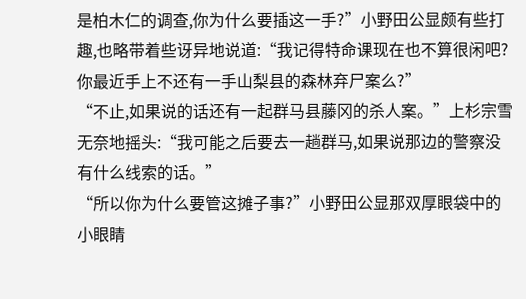是柏木仁的调查,你为什么要插这一手?”小野田公显颇有些打趣,也略带着些讶异地说道:“我记得特命课现在也不算很闲吧?你最近手上不还有一手山梨县的森林弃尸案么?”
“不止,如果说的话还有一起群马县藤冈的杀人案。”上杉宗雪无奈地摇头:“我可能之后要去一趟群马,如果说那边的警察没有什么线索的话。”
“所以你为什么要管这摊子事?”小野田公显那双厚眼袋中的小眼睛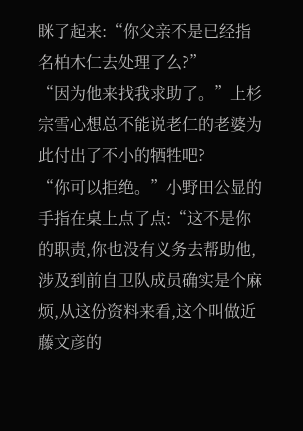眯了起来:“你父亲不是已经指名柏木仁去处理了么?”
“因为他来找我求助了。”上杉宗雪心想总不能说老仁的老婆为此付出了不小的牺牲吧?
“你可以拒绝。”小野田公显的手指在桌上点了点:“这不是你的职责,你也没有义务去帮助他,涉及到前自卫队成员确实是个麻烦,从这份资料来看,这个叫做近藤文彦的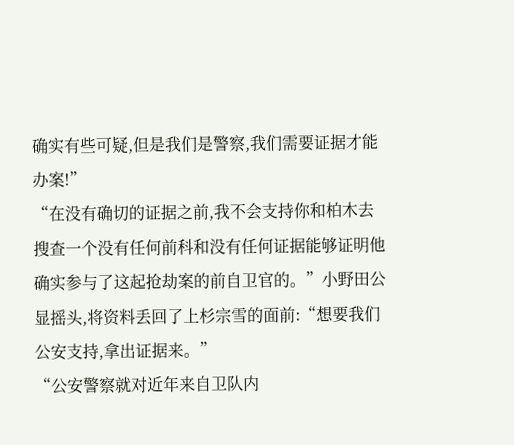确实有些可疑,但是我们是警察,我们需要证据才能办案!”
“在没有确切的证据之前,我不会支持你和柏木去搜查一个没有任何前科和没有任何证据能够证明他确实参与了这起抢劫案的前自卫官的。”小野田公显摇头,将资料丢回了上杉宗雪的面前:“想要我们公安支持,拿出证据来。”
“公安警察就对近年来自卫队内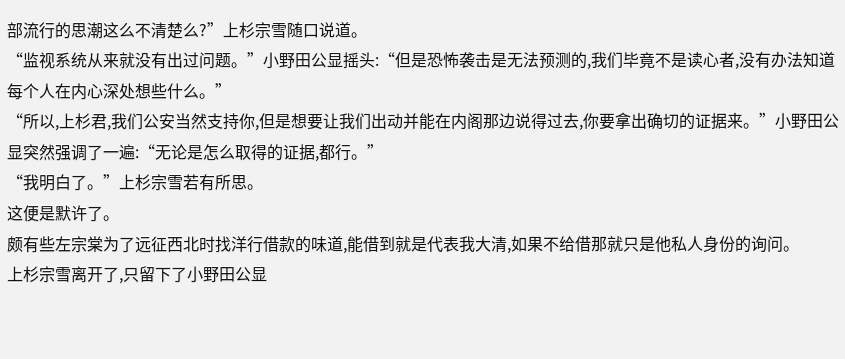部流行的思潮这么不清楚么?”上杉宗雪随口说道。
“监视系统从来就没有出过问题。”小野田公显摇头:“但是恐怖袭击是无法预测的,我们毕竟不是读心者,没有办法知道每个人在内心深处想些什么。”
“所以,上杉君,我们公安当然支持你,但是想要让我们出动并能在内阁那边说得过去,你要拿出确切的证据来。”小野田公显突然强调了一遍:“无论是怎么取得的证据,都行。”
“我明白了。”上杉宗雪若有所思。
这便是默许了。
颇有些左宗棠为了远征西北时找洋行借款的味道,能借到就是代表我大清,如果不给借那就只是他私人身份的询问。
上杉宗雪离开了,只留下了小野田公显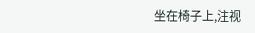坐在椅子上,注视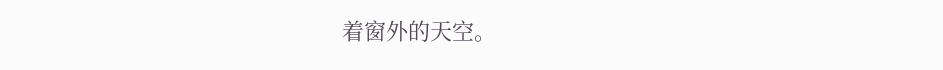着窗外的天空。